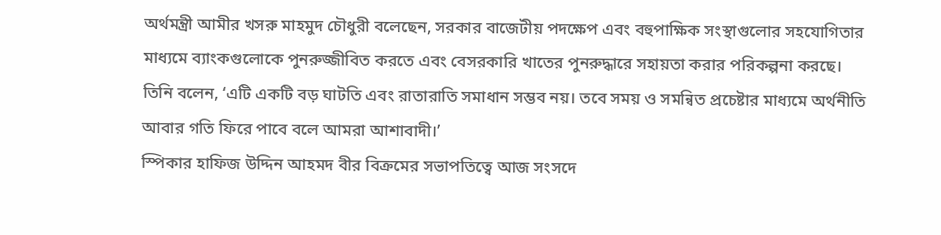অর্থমন্ত্রী আমীর খসরু মাহমুদ চৌধুরী বলেছেন, সরকার বাজেটীয় পদক্ষেপ এবং বহুপাক্ষিক সংস্থাগুলোর সহযোগিতার মাধ্যমে ব্যাংকগুলোকে পুনরুজ্জীবিত করতে এবং বেসরকারি খাতের পুনরুদ্ধারে সহায়তা করার পরিকল্পনা করছে।
তিনি বলেন, ‘এটি একটি বড় ঘাটতি এবং রাতারাতি সমাধান সম্ভব নয়। তবে সময় ও সমন্বিত প্রচেষ্টার মাধ্যমে অর্থনীতি আবার গতি ফিরে পাবে বলে আমরা আশাবাদী।’
স্পিকার হাফিজ উদ্দিন আহমদ বীর বিক্রমের সভাপতিত্বে আজ সংসদে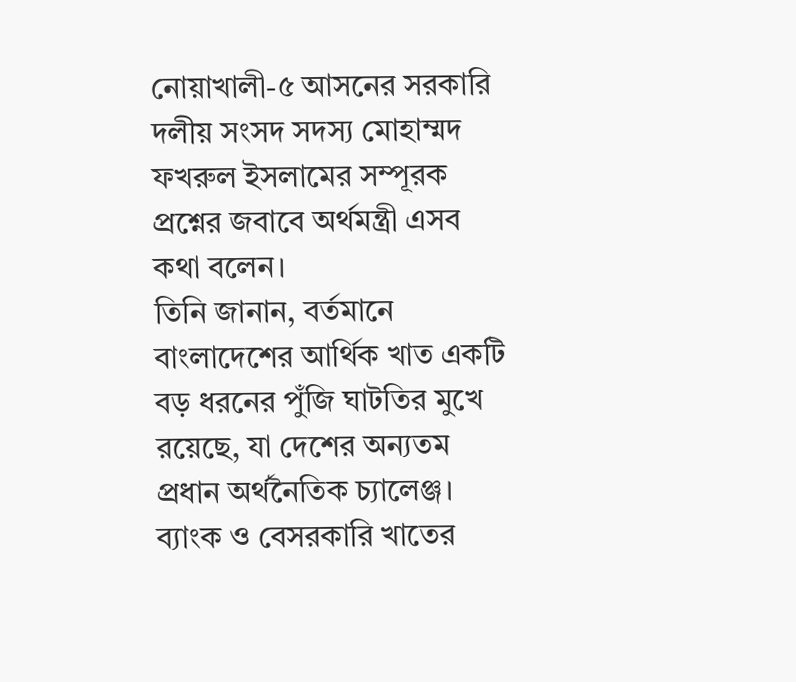নোয়াখালী-৫ আসনের সরকারি দলীয় সংসদ সদস্য মোহাম্মদ ফখরুল ইসলামের সম্পূরক প্রশ্নের জবাবে অর্থমন্ত্রী এসব কথা বলেন।
তিনি জানান, বর্তমানে বাংলাদেশের আর্থিক খাত একটি বড় ধরনের পুঁজি ঘাটতির মুখে রয়েছে, যা দেশের অন্যতম প্রধান অর্থনৈতিক চ্যালেঞ্জ।
ব্যাংক ও বেসরকারি খাতের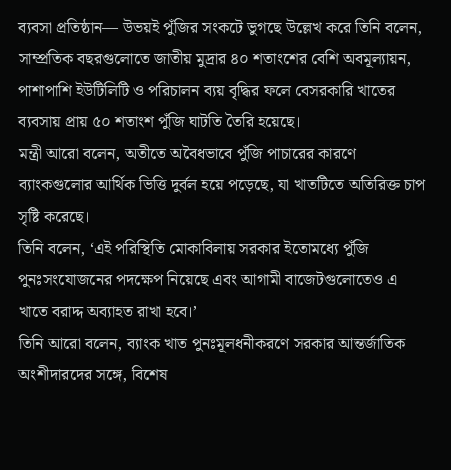ব্যবসা প্রতিষ্ঠান— উভয়ই পুঁজির সংকটে ভুগছে উল্লেখ করে তিনি বলেন, সাম্প্রতিক বছরগুলোতে জাতীয় মুদ্রার ৪০ শতাংশের বেশি অবমূল্যায়ন, পাশাপাশি ইউটিলিটি ও পরিচালন ব্যয় বৃদ্ধির ফলে বেসরকারি খাতের ব্যবসায় প্রায় ৫০ শতাংশ পুঁজি ঘাটতি তৈরি হয়েছে।
মন্ত্রী আরো বলেন, অতীতে অবৈধভাবে পুঁজি পাচারের কারণে ব্যাংকগুলোর আর্থিক ভিত্তি দুর্বল হয়ে পড়েছে, যা খাতটিতে অতিরিক্ত চাপ সৃষ্টি করেছে।
তিনি বলেন, ‘এই পরিস্থিতি মোকাবিলায় সরকার ইতোমধ্যে পুঁজি পুনঃসংযোজনের পদক্ষেপ নিয়েছে এবং আগামী বাজেটগুলোতেও এ খাতে বরাদ্দ অব্যাহত রাখা হবে।’
তিনি আরো বলেন, ব্যাংক খাত পুনঃমূলধনীকরণে সরকার আন্তর্জাতিক অংশীদারদের সঙ্গে, বিশেষ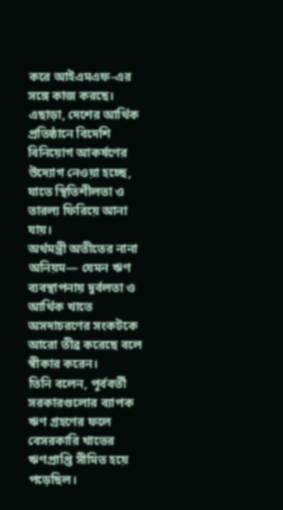করে আইএমএফ-এর সঙ্গে কাজ করছে। এছাড়া, দেশের আর্থিক প্রতিষ্ঠানে বিদেশি বিনিয়োগ আকর্ষণের উদ্যোগ নেওয়া হচ্ছে, যাতে স্থিতিশীলতা ও তারল্য ফিরিয়ে আনা যায়।
অর্থমন্ত্রী অতীতের নানা অনিয়ম— যেমন ঋণ ব্যবস্থাপনায় দুর্বলতা ও আর্থিক খাতে অসদাচরণের সংকটকে আরো তীব্র করেছে বলে স্বীকার করেন।
তিনি বলেন, পূর্ববর্তী সরকারগুলোর ব্যাপক ঋণ গ্রহণের ফলে বেসরকারি খাতের ঋণপ্রাপ্তি সীমিত হয়ে পড়েছিল।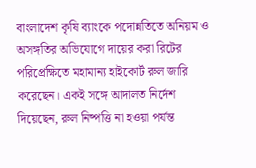বাংলাদেশ কৃষি ব্যাংকে পদোন্নতিতে অনিয়ম ও অসঙ্গতির অভিযোগে দায়ের করা রিটের পরিপ্রেক্ষিতে মহামান্য হাইকোর্ট রুল জারি করেছেন। একই সঙ্গে আদালত নির্দেশ দিয়েছেন, রুল নিষ্পত্তি না হওয়া পর্যন্ত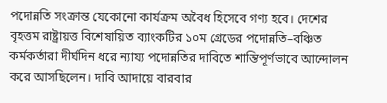পদোন্নতি সংক্রান্ত যেকোনো কার্যক্রম অবৈধ হিসেবে গণ্য হবে। দেশের বৃহত্তম রাষ্ট্রায়ত্ত বিশেষায়িত ব্যাংকটির ১০ম গ্রেডের পদোন্নতি–বঞ্চিত কর্মকর্তারা দীর্ঘদিন ধরে ন্যায্য পদোন্নতির দাবিতে শান্তিপূর্ণভাবে আন্দোলন করে আসছিলেন। দাবি আদায়ে বারবার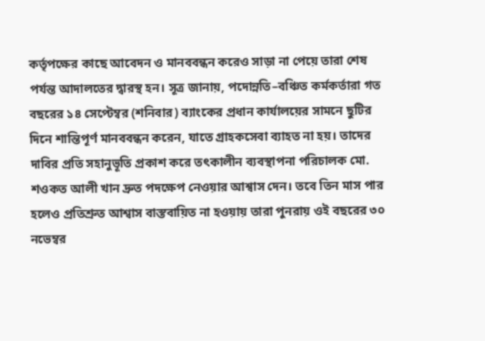কর্তৃপক্ষের কাছে আবেদন ও মানববন্ধন করেও সাড়া না পেয়ে তারা শেষ পর্যন্ত আদালতের দ্বারস্থ হন। সূত্র জানায়, পদোন্নতি–বঞ্চিত কর্মকর্তারা গত বছরের ১৪ সেপ্টেম্বর (শনিবার) ব্যাংকের প্রধান কার্যালয়ের সামনে ছুটির দিনে শান্তিপূর্ণ মানববন্ধন করেন, যাতে গ্রাহকসেবা ব্যাহত না হয়। তাদের দাবির প্রতি সহানুভূতি প্রকাশ করে তৎকালীন ব্যবস্থাপনা পরিচালক মো. শওকত আলী খান দ্রুত পদক্ষেপ নেওয়ার আশ্বাস দেন। তবে তিন মাস পার হলেও প্রতিশ্রুত আশ্বাস বাস্তবায়িত না হওয়ায় তারা পুনরায় ওই বছরের ৩০ নভেম্বর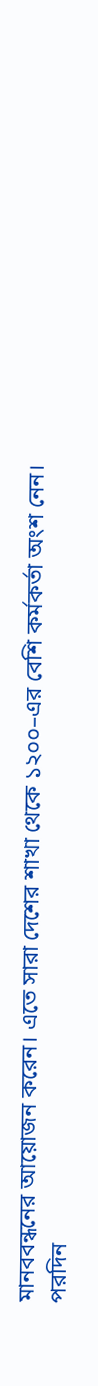মানববন্ধনের আয়োজন করেন। এতে সারা দেশের শাখা থেকে ১২০০–এর বেশি কর্মকর্তা অংশ নেন। পরদিন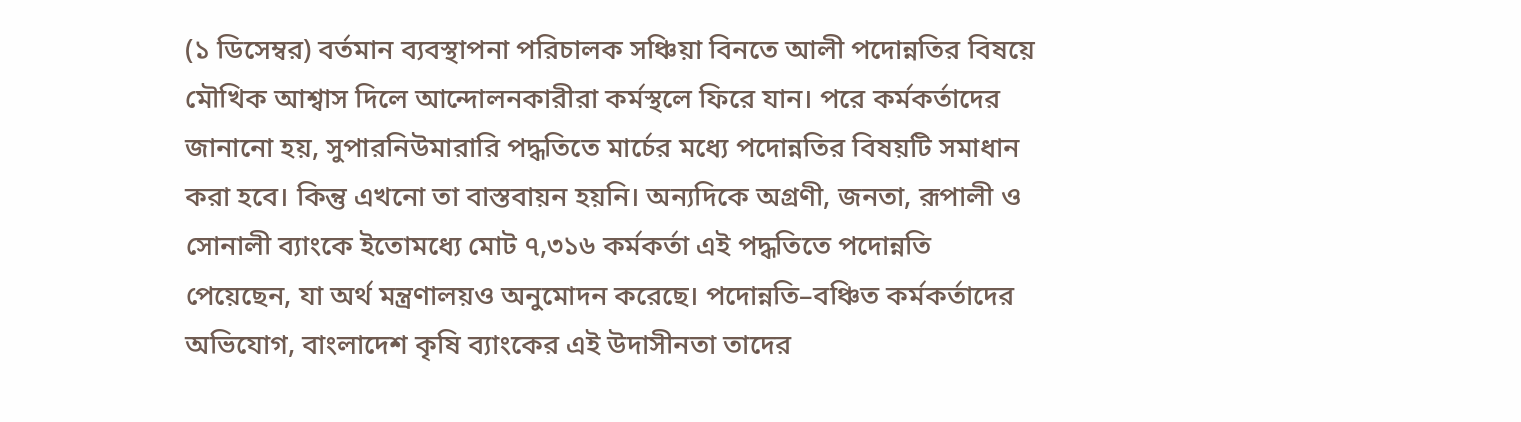(১ ডিসেম্বর) বর্তমান ব্যবস্থাপনা পরিচালক সঞ্চিয়া বিনতে আলী পদোন্নতির বিষয়ে মৌখিক আশ্বাস দিলে আন্দোলনকারীরা কর্মস্থলে ফিরে যান। পরে কর্মকর্তাদের জানানো হয়, সুপারনিউমারারি পদ্ধতিতে মার্চের মধ্যে পদোন্নতির বিষয়টি সমাধান করা হবে। কিন্তু এখনো তা বাস্তবায়ন হয়নি। অন্যদিকে অগ্রণী, জনতা, রূপালী ও সোনালী ব্যাংকে ইতোমধ্যে মোট ৭,৩১৬ কর্মকর্তা এই পদ্ধতিতে পদোন্নতি পেয়েছেন, যা অর্থ মন্ত্রণালয়ও অনুমোদন করেছে। পদোন্নতি–বঞ্চিত কর্মকর্তাদের অভিযোগ, বাংলাদেশ কৃষি ব্যাংকের এই উদাসীনতা তাদের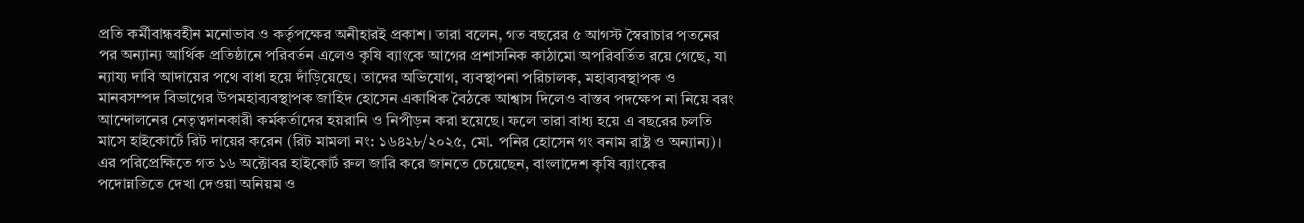প্রতি কর্মীবান্ধবহীন মনোভাব ও কর্তৃপক্ষের অনীহারই প্রকাশ। তারা বলেন, গত বছরের ৫ আগস্ট স্বৈরাচার পতনের পর অন্যান্য আর্থিক প্রতিষ্ঠানে পরিবর্তন এলেও কৃষি ব্যাংকে আগের প্রশাসনিক কাঠামো অপরিবর্তিত রয়ে গেছে, যা ন্যায্য দাবি আদায়ের পথে বাধা হয়ে দাঁড়িয়েছে। তাদের অভিযোগ, ব্যবস্থাপনা পরিচালক, মহাব্যবস্থাপক ও মানবসম্পদ বিভাগের উপমহাব্যবস্থাপক জাহিদ হোসেন একাধিক বৈঠকে আশ্বাস দিলেও বাস্তব পদক্ষেপ না নিয়ে বরং আন্দোলনের নেতৃত্বদানকারী কর্মকর্তাদের হয়রানি ও নিপীড়ন করা হয়েছে। ফলে তারা বাধ্য হয়ে এ বছরের চলতি মাসে হাইকোর্টে রিট দায়ের করেন (রিট মামলা নং: ১৬৪২৮/২০২৫, মো. পনির হোসেন গং বনাম রাষ্ট্র ও অন্যান্য)। এর পরিপ্রেক্ষিতে গত ১৬ অক্টোবর হাইকোর্ট রুল জারি করে জানতে চেয়েছেন, বাংলাদেশ কৃষি ব্যাংকের পদোন্নতিতে দেখা দেওয়া অনিয়ম ও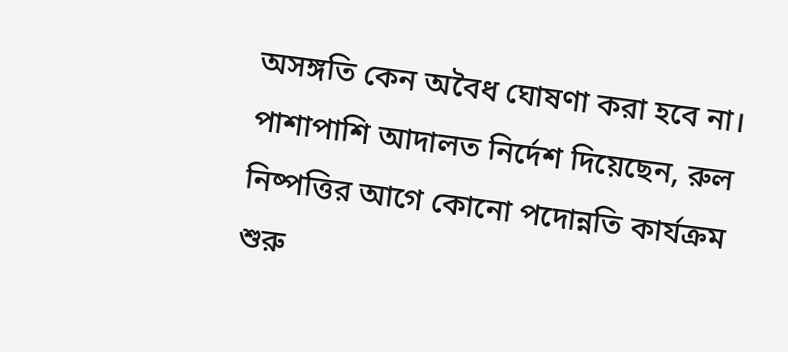অসঙ্গতি কেন অবৈধ ঘোষণা করা হবে না। পাশাপাশি আদালত নির্দেশ দিয়েছেন, রুল নিষ্পত্তির আগে কোনো পদোন্নতি কার্যক্রম শুরু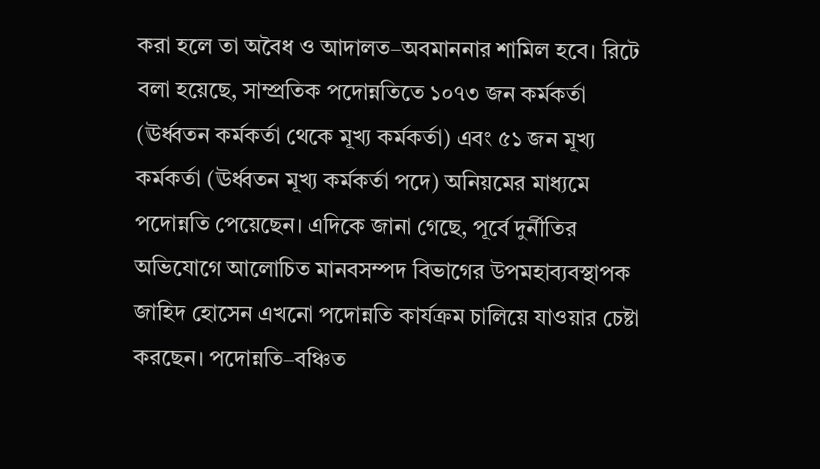করা হলে তা অবৈধ ও আদালত–অবমাননার শামিল হবে। রিটে বলা হয়েছে, সাম্প্রতিক পদোন্নতিতে ১০৭৩ জন কর্মকর্তা (ঊর্ধ্বতন কর্মকর্তা থেকে মূখ্য কর্মকর্তা) এবং ৫১ জন মূখ্য কর্মকর্তা (ঊর্ধ্বতন মূখ্য কর্মকর্তা পদে) অনিয়মের মাধ্যমে পদোন্নতি পেয়েছেন। এদিকে জানা গেছে, পূর্বে দুর্নীতির অভিযোগে আলোচিত মানবসম্পদ বিভাগের উপমহাব্যবস্থাপক জাহিদ হোসেন এখনো পদোন্নতি কার্যক্রম চালিয়ে যাওয়ার চেষ্টা করছেন। পদোন্নতি–বঞ্চিত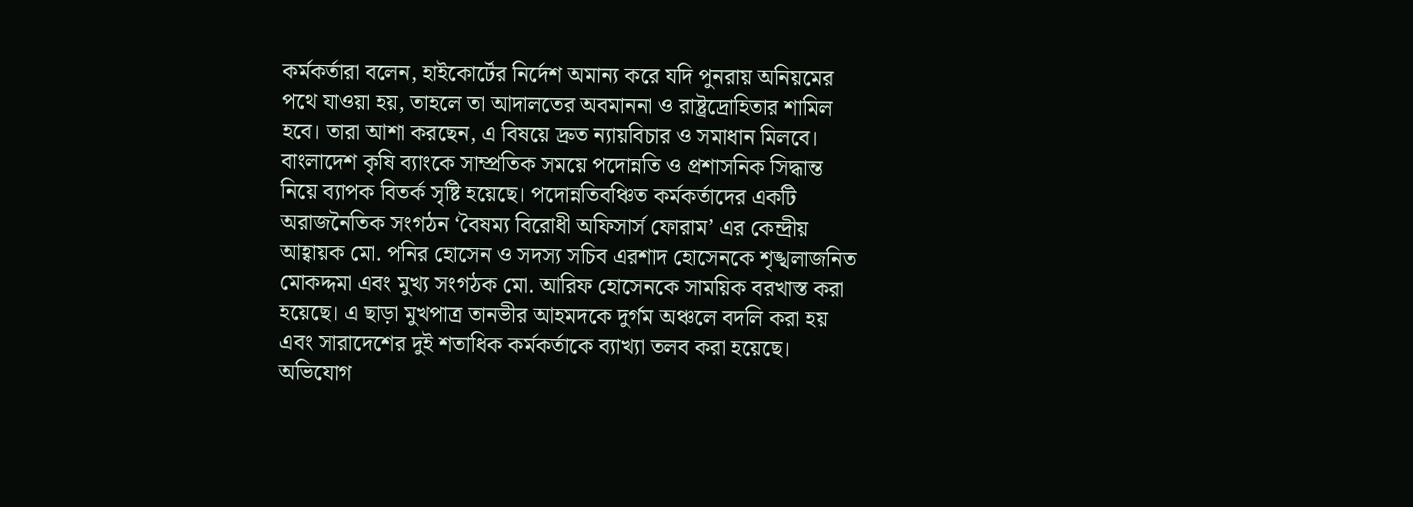কর্মকর্তারা বলেন, হাইকোর্টের নির্দেশ অমান্য করে যদি পুনরায় অনিয়মের পথে যাওয়া হয়, তাহলে তা আদালতের অবমাননা ও রাষ্ট্রদ্রোহিতার শামিল হবে। তারা আশা করছেন, এ বিষয়ে দ্রুত ন্যায়বিচার ও সমাধান মিলবে।
বাংলাদেশ কৃষি ব্যাংকে সাম্প্রতিক সময়ে পদোন্নতি ও প্রশাসনিক সিদ্ধান্ত নিয়ে ব্যাপক বিতর্ক সৃষ্টি হয়েছে। পদোন্নতিবঞ্চিত কর্মকর্তাদের একটি অরাজনৈতিক সংগঠন ‘বৈষম্য বিরোধী অফিসার্স ফোরাম’ এর কেন্দ্রীয় আহ্বায়ক মো. পনির হোসেন ও সদস্য সচিব এরশাদ হোসেনকে শৃঙ্খলাজনিত মোকদ্দমা এবং মুখ্য সংগঠক মো. আরিফ হোসেনকে সাময়িক বরখাস্ত করা হয়েছে। এ ছাড়া মুখপাত্র তানভীর আহমদকে দুর্গম অঞ্চলে বদলি করা হয় এবং সারাদেশের দুই শতাধিক কর্মকর্তাকে ব্যাখ্যা তলব করা হয়েছে। অভিযোগ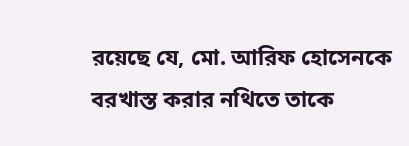রয়েছে যে, মো. আরিফ হোসেনকে বরখাস্ত করার নথিতে তাকে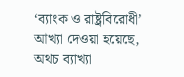‘ব্যাংক ও রাষ্ট্রবিরোধী’ আখ্যা দেওয়া হয়েছে, অথচ ব্যাখ্যা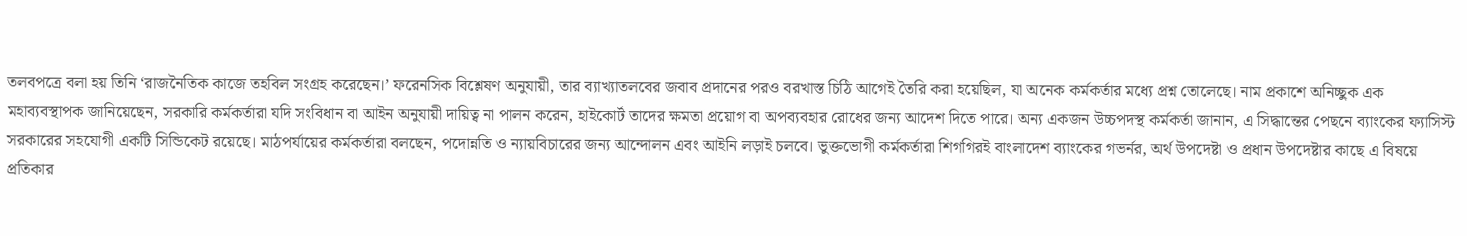তলবপত্রে বলা হয় তিনি ‘রাজনৈতিক কাজে তহবিল সংগ্রহ করেছেন।’ ফরেনসিক বিশ্লেষণ অনুযায়ী, তার ব্যাখ্যাতলবের জবাব প্রদানের পরও বরখাস্ত চিঠি আগেই তৈরি করা হয়েছিল, যা অনেক কর্মকর্তার মধ্যে প্রশ্ন তোলেছে। নাম প্রকাশে অনিচ্ছুক এক মহাব্যবস্থাপক জানিয়েছেন, সরকারি কর্মকর্তারা যদি সংবিধান বা আইন অনুযায়ী দায়িত্ব না পালন করেন, হাইকোর্ট তাদের ক্ষমতা প্রয়োগ বা অপব্যবহার রোধের জন্য আদেশ দিতে পারে। অন্য একজন উচ্চপদস্থ কর্মকর্তা জানান, এ সিদ্ধান্তের পেছনে ব্যাংকের ফ্যাসিস্ট সরকারের সহযোগী একটি সিন্ডিকেট রয়েছে। মাঠপর্যায়ের কর্মকর্তারা বলছেন, পদোন্নতি ও ন্যায়বিচারের জন্য আন্দোলন এবং আইনি লড়াই চলবে। ভুক্তভোগী কর্মকর্তারা শিগগিরই বাংলাদেশ ব্যাংকের গভর্নর, অর্থ উপদেষ্টা ও প্রধান উপদেষ্টার কাছে এ বিষয়ে প্রতিকার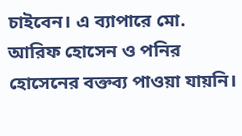চাইবেন। এ ব্যাপারে মো. আরিফ হোসেন ও পনির হোসেনের বক্তব্য পাওয়া যায়নি।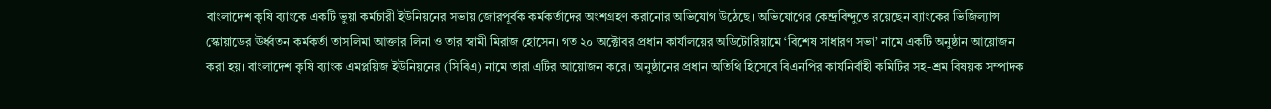বাংলাদেশ কৃষি ব্যাংকে একটি ভুয়া কর্মচারী ইউনিয়নের সভায় জোরপূর্বক কর্মকর্তাদের অংশগ্রহণ করানোর অভিযোগ উঠেছে। অভিযোগের কেন্দ্রবিন্দুতে রয়েছেন ব্যাংকের ভিজিল্যান্স স্কোয়াডের ঊর্ধ্বতন কর্মকর্তা তাসলিমা আক্তার লিনা ও তার স্বামী মিরাজ হোসেন। গত ২০ অক্টোবর প্রধান কার্যালয়ের অডিটোরিয়ামে ‘বিশেষ সাধারণ সভা’ নামে একটি অনুষ্ঠান আয়োজন করা হয়। বাংলাদেশ কৃষি ব্যাংক এমপ্লয়িজ ইউনিয়নের (সিবিএ) নামে তারা এটির আয়োজন করে। অনুষ্ঠানের প্রধান অতিথি হিসেবে বিএনপির কার্যনির্বাহী কমিটির সহ-শ্রম বিষয়ক সম্পাদক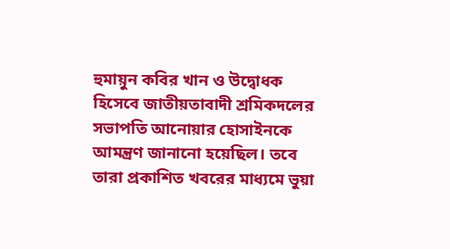হুমায়ুন কবির খান ও উদ্বোধক হিসেবে জাতীয়তাবাদী শ্রমিকদলের সভাপতি আনোয়ার হোসাইনকে আমন্ত্রণ জানানো হয়েছিল। তবে তারা প্রকাশিত খবরের মাধ্যমে ভুয়া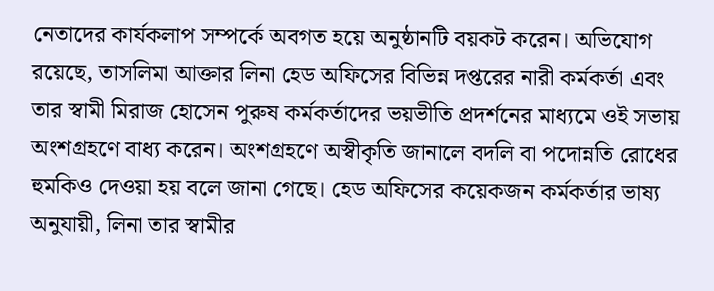নেতাদের কার্যকলাপ সম্পর্কে অবগত হয়ে অনুষ্ঠানটি বয়কট করেন। অভিযোগ রয়েছে, তাসলিমা আক্তার লিনা হেড অফিসের বিভিন্ন দপ্তরের নারী কর্মকর্তা এবং তার স্বামী মিরাজ হোসেন পুরুষ কর্মকর্তাদের ভয়ভীতি প্রদর্শনের মাধ্যমে ওই সভায় অংশগ্রহণে বাধ্য করেন। অংশগ্রহণে অস্বীকৃতি জানালে বদলি বা পদোন্নতি রোধের হুমকিও দেওয়া হয় বলে জানা গেছে। হেড অফিসের কয়েকজন কর্মকর্তার ভাষ্য অনুযায়ী, লিনা তার স্বামীর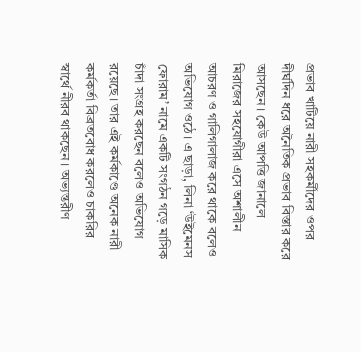প্রভাব খাটিয়ে নারী সহকর্মীদের ওপর দীর্ঘদিন ধরে অনৈতিক প্রভাব বিস্তার করে আসছেন। কেউ আপত্তি জানালে মিরাজের সহযোগীরা এসে অশালীন আচরণ ও গালিগালাজ করে থাকে বলেও অভিযোগ ওঠে। এ ছাড়া, লিনা ‘উইমেনস ফোরাম’ নামে একটি সংগঠন গড়ে মাসিক চাঁদা সংগ্রহ করছেন বলেও অভিযোগ রয়েছে। তার এই কর্মকাণ্ডে অনেক নারী কর্মকর্তা বিব্রতবোধ করলেও চাকরির স্বার্থে নীরব থাকছেন। অভ্যন্তরীণ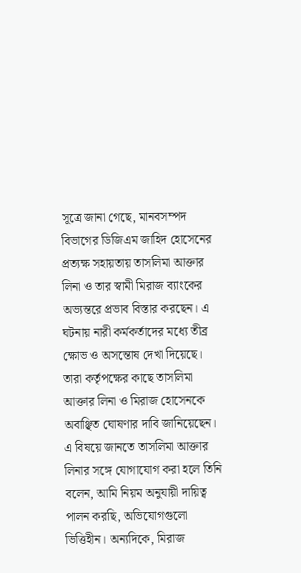সূত্রে জানা গেছে, মানবসম্পদ বিভাগের ডিজিএম জাহিদ হোসেনের প্রত্যক্ষ সহায়তায় তাসলিমা আক্তার লিনা ও তার স্বামী মিরাজ ব্যাংকের অভ্যন্তরে প্রভাব বিস্তার করছেন। এ ঘটনায় নারী কর্মকর্তাদের মধ্যে তীব্র ক্ষোভ ও অসন্তোষ দেখা দিয়েছে। তারা কর্তৃপক্ষের কাছে তাসলিমা আক্তার লিনা ও মিরাজ হোসেনকে অবাঞ্ছিত ঘোষণার দাবি জানিয়েছেন। এ বিষয়ে জানতে তাসলিমা আক্তার লিনার সঙ্গে যোগাযোগ করা হলে তিনি বলেন, আমি নিয়ম অনুযায়ী দায়িত্ব পালন করছি, অভিযোগগুলো ভিত্তিহীন। অন্যদিকে, মিরাজ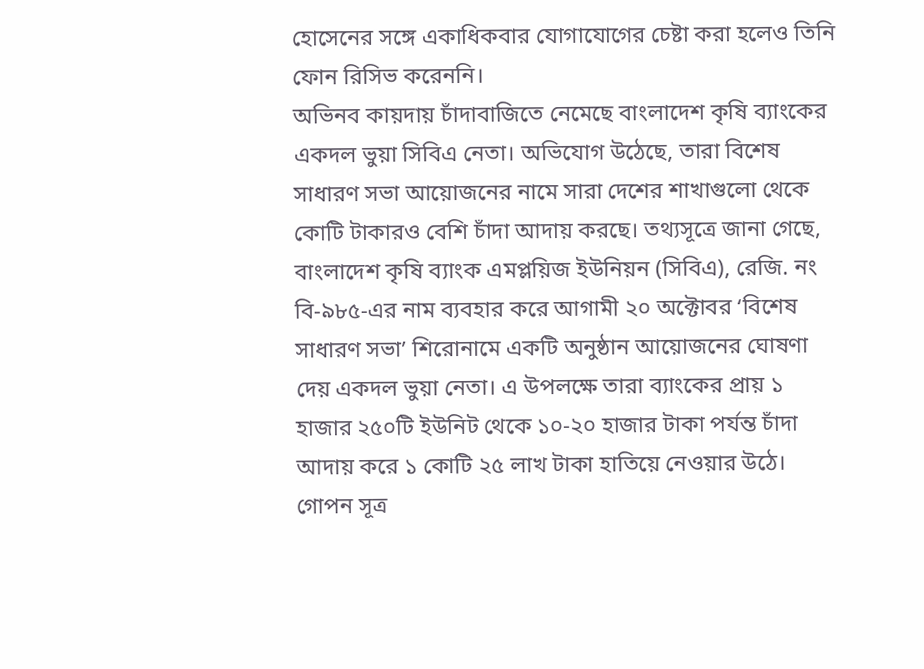হোসেনের সঙ্গে একাধিকবার যোগাযোগের চেষ্টা করা হলেও তিনি ফোন রিসিভ করেননি।
অভিনব কায়দায় চাঁদাবাজিতে নেমেছে বাংলাদেশ কৃষি ব্যাংকের একদল ভুয়া সিবিএ নেতা। অভিযোগ উঠেছে, তারা বিশেষ সাধারণ সভা আয়োজনের নামে সারা দেশের শাখাগুলো থেকে কোটি টাকারও বেশি চাঁদা আদায় করছে। তথ্যসূত্রে জানা গেছে, বাংলাদেশ কৃষি ব্যাংক এমপ্লয়িজ ইউনিয়ন (সিবিএ), রেজি. নং বি-৯৮৫-এর নাম ব্যবহার করে আগামী ২০ অক্টোবর ‘বিশেষ সাধারণ সভা’ শিরোনামে একটি অনুষ্ঠান আয়োজনের ঘোষণা দেয় একদল ভুয়া নেতা। এ উপলক্ষে তারা ব্যাংকের প্রায় ১ হাজার ২৫০টি ইউনিট থেকে ১০-২০ হাজার টাকা পর্যন্ত চাঁদা আদায় করে ১ কোটি ২৫ লাখ টাকা হাতিয়ে নেওয়ার উঠে। গোপন সূত্র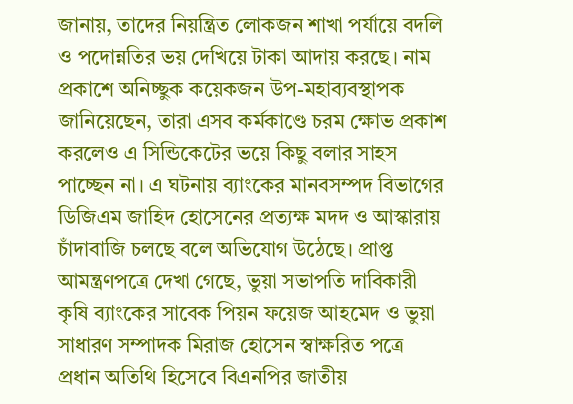জানায়, তাদের নিয়ন্ত্রিত লোকজন শাখা পর্যায়ে বদলি ও পদোন্নতির ভয় দেখিয়ে টাকা আদায় করছে। নাম প্রকাশে অনিচ্ছুক কয়েকজন উপ-মহাব্যবস্থাপক জানিয়েছেন, তারা এসব কর্মকাণ্ডে চরম ক্ষোভ প্রকাশ করলেও এ সিন্ডিকেটের ভয়ে কিছু বলার সাহস পাচ্ছেন না। এ ঘটনায় ব্যাংকের মানবসম্পদ বিভাগের ডিজিএম জাহিদ হোসেনের প্রত্যক্ষ মদদ ও আস্কারায় চাঁদাবাজি চলছে বলে অভিযোগ উঠেছে। প্রাপ্ত আমন্ত্রণপত্রে দেখা গেছে, ভুয়া সভাপতি দাবিকারী কৃষি ব্যাংকের সাবেক পিয়ন ফয়েজ আহমেদ ও ভুয়া সাধারণ সম্পাদক মিরাজ হোসেন স্বাক্ষরিত পত্রে প্রধান অতিথি হিসেবে বিএনপির জাতীয়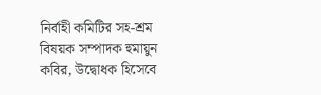নির্বাহী কমিটির সহ-শ্রম বিষয়ক সম্পাদক হুমায়ুন কবির, উদ্বোধক হিসেবে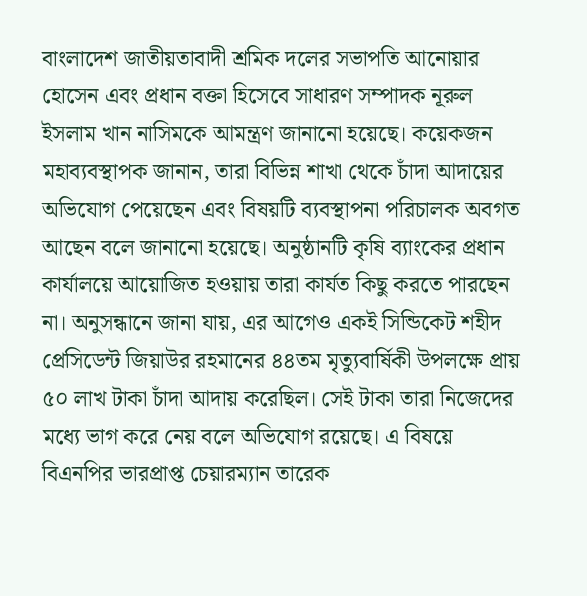বাংলাদেশ জাতীয়তাবাদী শ্রমিক দলের সভাপতি আনোয়ার হোসেন এবং প্রধান বক্তা হিসেবে সাধারণ সম্পাদক নূরুল ইসলাম খান নাসিমকে আমন্ত্রণ জানানো হয়েছে। কয়েকজন মহাব্যবস্থাপক জানান, তারা বিভিন্ন শাখা থেকে চাঁদা আদায়ের অভিযোগ পেয়েছেন এবং বিষয়টি ব্যবস্থাপনা পরিচালক অবগত আছেন বলে জানানো হয়েছে। অনুষ্ঠানটি কৃষি ব্যাংকের প্রধান কার্যালয়ে আয়োজিত হওয়ায় তারা কার্যত কিছু করতে পারছেন না। অনুসন্ধানে জানা যায়, এর আগেও একই সিন্ডিকেট শহীদ প্রেসিডেন্ট জিয়াউর রহমানের ৪৪তম মৃত্যুবার্ষিকী উপলক্ষে প্রায় ৫০ লাখ টাকা চাঁদা আদায় করেছিল। সেই টাকা তারা নিজেদের মধ্যে ভাগ করে নেয় বলে অভিযোগ রয়েছে। এ বিষয়ে বিএনপির ভারপ্রাপ্ত চেয়ারম্যান তারেক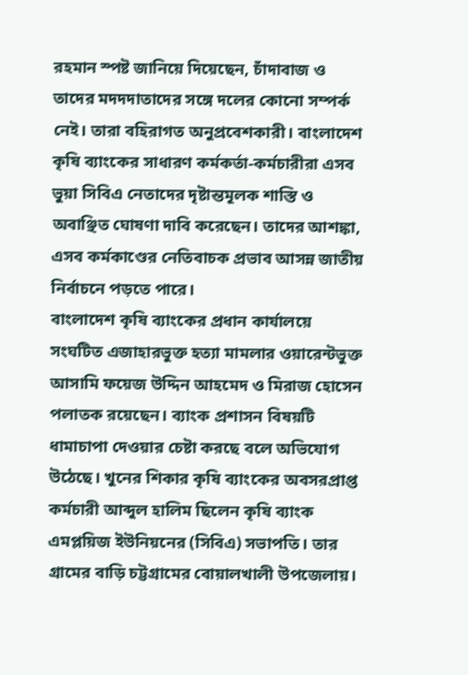রহমান স্পষ্ট জানিয়ে দিয়েছেন, চাঁদাবাজ ও তাদের মদদদাতাদের সঙ্গে দলের কোনো সম্পর্ক নেই। তারা বহিরাগত অনুপ্রবেশকারী। বাংলাদেশ কৃষি ব্যাংকের সাধারণ কর্মকর্তা-কর্মচারীরা এসব ভুয়া সিবিএ নেতাদের দৃষ্টান্তমূলক শাস্তি ও অবাঞ্ছিত ঘোষণা দাবি করেছেন। তাদের আশঙ্কা, এসব কর্মকাণ্ডের নেতিবাচক প্রভাব আসন্ন জাতীয় নির্বাচনে পড়তে পারে।
বাংলাদেশ কৃষি ব্যাংকের প্রধান কার্যালয়ে সংঘটিত এজাহারভুক্ত হত্যা মামলার ওয়ারেন্টভুক্ত আসামি ফয়েজ উদ্দিন আহমেদ ও মিরাজ হোসেন পলাতক রয়েছেন। ব্যাংক প্রশাসন বিষয়টি ধামাচাপা দেওয়ার চেষ্টা করছে বলে অভিযোগ উঠেছে। খুনের শিকার কৃষি ব্যাংকের অবসরপ্রাপ্ত কর্মচারী আব্দুল হালিম ছিলেন কৃষি ব্যাংক এমপ্লয়িজ ইউনিয়নের (সিবিএ) সভাপতি। তার গ্রামের বাড়ি চট্টগ্রামের বোয়ালখালী উপজেলায়।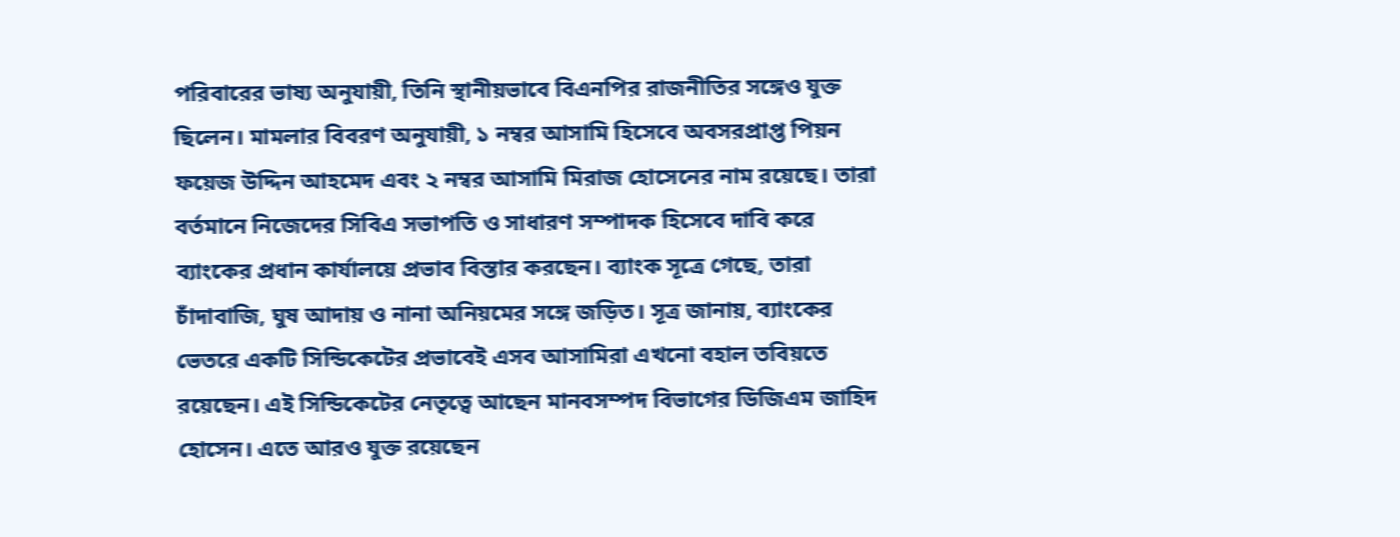পরিবারের ভাষ্য অনুযায়ী, তিনি স্থানীয়ভাবে বিএনপির রাজনীতির সঙ্গেও যুক্ত ছিলেন। মামলার বিবরণ অনুযায়ী, ১ নম্বর আসামি হিসেবে অবসরপ্রাপ্ত পিয়ন ফয়েজ উদ্দিন আহমেদ এবং ২ নম্বর আসামি মিরাজ হোসেনের নাম রয়েছে। তারা বর্তমানে নিজেদের সিবিএ সভাপতি ও সাধারণ সম্পাদক হিসেবে দাবি করে ব্যাংকের প্রধান কার্যালয়ে প্রভাব বিস্তার করছেন। ব্যাংক সূত্রে গেছে, তারা চাঁদাবাজি, ঘুষ আদায় ও নানা অনিয়মের সঙ্গে জড়িত। সূত্র জানায়, ব্যাংকের ভেতরে একটি সিন্ডিকেটের প্রভাবেই এসব আসামিরা এখনো বহাল তবিয়তে রয়েছেন। এই সিন্ডিকেটের নেতৃত্বে আছেন মানবসম্পদ বিভাগের ডিজিএম জাহিদ হোসেন। এতে আরও যুক্ত রয়েছেন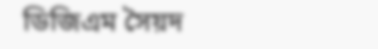ডিজিএম সৈয়দ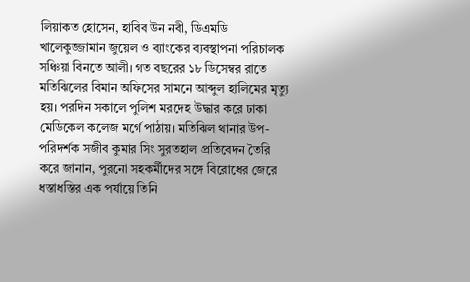লিয়াকত হোসেন, হাবিব উন নবী, ডিএমডি খালেকুজ্জামান জুয়েল ও ব্যাংকের ব্যবস্থাপনা পরিচালক সঞ্চিয়া বিনতে আলী। গত বছরের ১৮ ডিসেম্বর রাতে মতিঝিলের বিমান অফিসের সামনে আব্দুল হালিমের মৃত্যু হয়। পরদিন সকালে পুলিশ মরদেহ উদ্ধার করে ঢাকা মেডিকেল কলেজ মর্গে পাঠায়। মতিঝিল থানার উপ-পরিদর্শক সজীব কুমার সিং সুরতহাল প্রতিবেদন তৈরি করে জানান, পুরনো সহকর্মীদের সঙ্গে বিরোধের জেরে ধস্তাধস্তির এক পর্যায়ে তিনি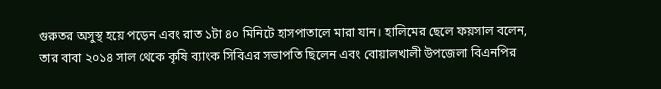গুরুতর অসুস্থ হয়ে পড়েন এবং রাত ১টা ৪০ মিনিটে হাসপাতালে মারা যান। হালিমের ছেলে ফয়সাল বলেন, তার বাবা ২০১৪ সাল থেকে কৃষি ব্যাংক সিবিএর সভাপতি ছিলেন এবং বোয়ালখালী উপজেলা বিএনপির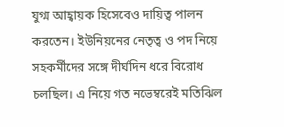যুগ্ম আহ্বায়ক হিসেবেও দায়িত্ব পালন করতেন। ইউনিয়নের নেতৃত্ব ও পদ নিয়ে সহকর্মীদের সঙ্গে দীর্ঘদিন ধরে বিরোধ চলছিল। এ নিয়ে গত নভেম্বরেই মতিঝিল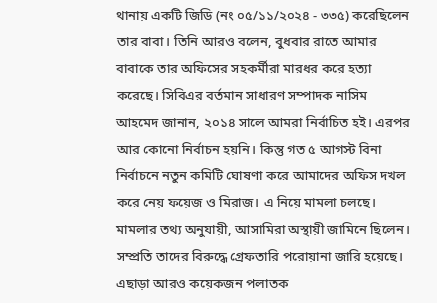থানায় একটি জিডি (নং ০৫/১১/২০২৪ - ৩৩৫) করেছিলেন তার বাবা। তিনি আরও বলেন, বুধবার রাতে আমার বাবাকে তার অফিসের সহকর্মীরা মারধর করে হত্যা করেছে। সিবিএর বর্তমান সাধারণ সম্পাদক নাসিম আহমেদ জানান, ২০১৪ সালে আমরা নির্বাচিত হই। এরপর আর কোনো নির্বাচন হয়নি। কিন্তু গত ৫ আগস্ট বিনা নির্বাচনে নতুন কমিটি ঘোষণা করে আমাদের অফিস দখল করে নেয় ফয়েজ ও মিরাজ। এ নিয়ে মামলা চলছে। মামলার তথ্য অনুযায়ী, আসামিরা অস্থায়ী জামিনে ছিলেন। সম্প্রতি তাদের বিরুদ্ধে গ্রেফতারি পরোয়ানা জারি হয়েছে। এছাড়া আরও কয়েকজন পলাতক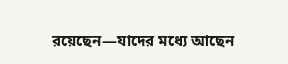রয়েছেন—যাদের মধ্যে আছেন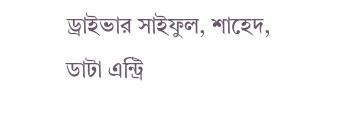ড্রাইভার সাইফুল, শাহেদ, ডাটা এন্ট্রি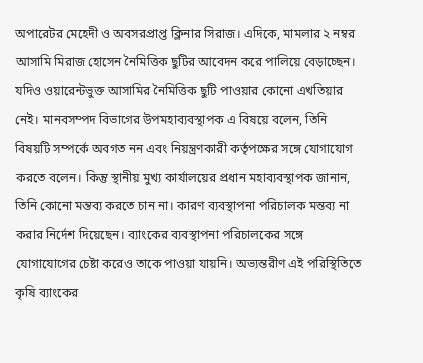অপারেটর মেহেদী ও অবসরপ্রাপ্ত ক্লিনার সিরাজ। এদিকে, মামলার ২ নম্বর আসামি মিরাজ হোসেন নৈমিত্তিক ছুটির আবেদন করে পালিয়ে বেড়াচ্ছেন। যদিও ওয়ারেন্টভুক্ত আসামির নৈমিত্তিক ছুটি পাওয়ার কোনো এখতিয়ার নেই। মানবসম্পদ বিভাগের উপমহাব্যবস্থাপক এ বিষয়ে বলেন, তিনি বিষয়টি সম্পর্কে অবগত নন এবং নিয়ন্ত্রণকারী কর্তৃপক্ষের সঙ্গে যোগাযোগ করতে বলেন। কিন্তু স্থানীয় মুখ্য কার্যালয়ের প্রধান মহাব্যবস্থাপক জানান, তিনি কোনো মন্তব্য করতে চান না। কারণ ব্যবস্থাপনা পরিচালক মন্তব্য না করার নির্দেশ দিয়েছেন। ব্যাংকের ব্যবস্থাপনা পরিচালকের সঙ্গে যোগাযোগের চেষ্টা করেও তাকে পাওয়া যায়নি। অভ্যন্তরীণ এই পরিস্থিতিতে কৃষি ব্যাংকের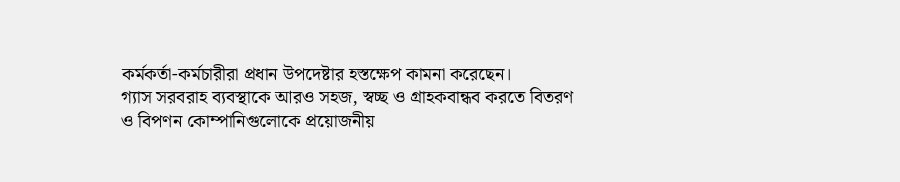কর্মকর্তা-কর্মচারীরা প্রধান উপদেষ্টার হস্তক্ষেপ কামনা করেছেন।
গ্যাস সরবরাহ ব্যবস্থাকে আরও সহজ, স্বচ্ছ ও গ্রাহকবান্ধব করতে বিতরণ ও বিপণন কোম্পানিগুলোকে প্রয়োজনীয়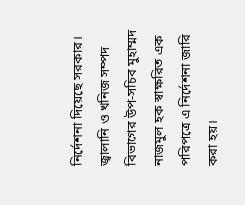নির্দেশনা দিয়েছে সরকার। জ্বালানি ও খনিজ সম্পদ বিভাগের উপ-সচিব মুহাম্মদ নাজমুল হক স্বাক্ষরিত এক পরিপত্রে এ নির্দেশনা জারি করা হয়।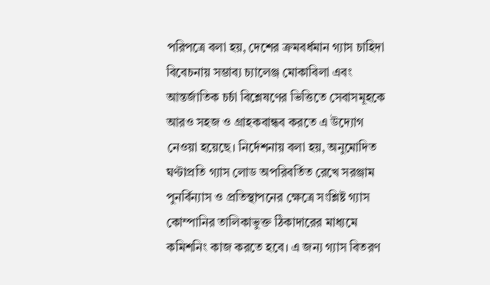পরিপত্রে বলা হয়, দেশের ক্রমবর্ধমান গ্যাস চাহিদা বিবেচনায় সম্ভাব্য চ্যালেঞ্জ মোকাবিলা এবং আন্তর্জাতিক চর্চা বিশ্লেষণের ভিত্তিতে সেবাসমূহকে আরও সহজ ও গ্রাহকবান্ধব করতে এ উদ্যোগ নেওয়া হয়েছে। নির্দেশনায় বলা হয়, অনুমোদিত ঘণ্টাপ্রতি গ্যাস লোড অপরিবর্তিত রেখে সরঞ্জাম পুনর্বিন্যাস ও প্রতিস্থাপনের ক্ষেত্রে সংশ্লিষ্ট গ্যাস কোম্পানির তালিকাভুক্ত ঠিকাদারের মাধ্যমে কমিশনিং কাজ করতে হবে। এ জন্য গ্যাস বিতরণ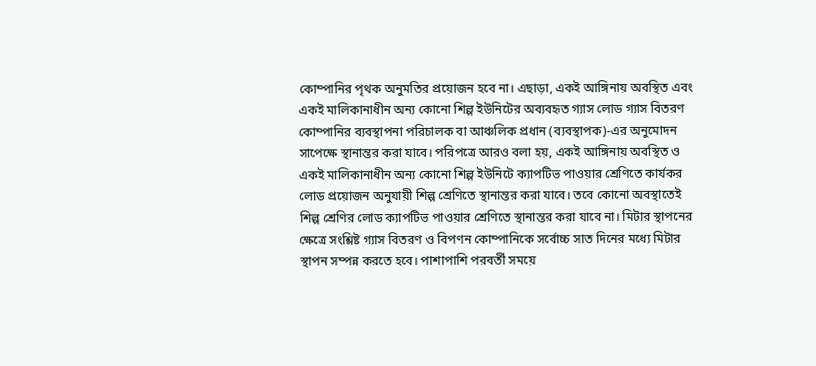কোম্পানির পৃথক অনুমতির প্রয়োজন হবে না। এছাড়া, একই আঙ্গিনায় অবস্থিত এবং একই মালিকানাধীন অন্য কোনো শিল্প ইউনিটের অব্যবহৃত গ্যাস লোড গ্যাস বিতরণ কোম্পানির ব্যবস্থাপনা পরিচালক বা আঞ্চলিক প্রধান (ব্যবস্থাপক)-এর অনুমোদন সাপেক্ষে স্থানান্তর করা যাবে। পরিপত্রে আরও বলা হয়, একই আঙ্গিনায় অবস্থিত ও একই মালিকানাধীন অন্য কোনো শিল্প ইউনিটে ক্যাপটিভ পাওয়ার শ্রেণিতে কার্যকর লোড প্রয়োজন অনুযায়ী শিল্প শ্রেণিতে স্থানান্তর করা যাবে। তবে কোনো অবস্থাতেই শিল্প শ্রেণির লোড ক্যাপটিভ পাওয়ার শ্রেণিতে স্থানান্তর করা যাবে না। মিটার স্থাপনের ক্ষেত্রে সংশ্লিষ্ট গ্যাস বিতরণ ও বিপণন কোম্পানিকে সর্বোচ্চ সাত দিনের মধ্যে মিটার স্থাপন সম্পন্ন করতে হবে। পাশাপাশি পরবর্তী সময়ে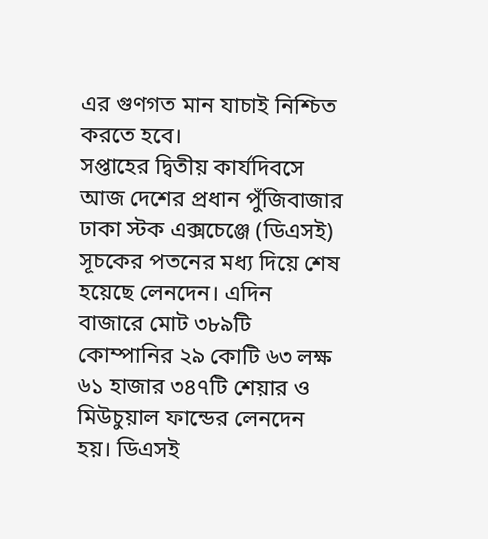এর গুণগত মান যাচাই নিশ্চিত করতে হবে।
সপ্তাহের দ্বিতীয় কার্যদিবসে আজ দেশের প্রধান পুঁজিবাজার ঢাকা স্টক এক্সচেঞ্জে (ডিএসই) সূচকের পতনের মধ্য দিয়ে শেষ হয়েছে লেনদেন। এদিন বাজারে মোট ৩৮৯টি কোম্পানির ২৯ কোটি ৬৩ লক্ষ ৬১ হাজার ৩৪৭টি শেয়ার ও মিউচুয়াল ফান্ডের লেনদেন হয়। ডিএসই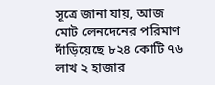সূত্রে জানা যায়, আজ মোট লেনদেনের পরিমাণ দাঁড়িয়েছে ৮২৪ কোটি ৭৬ লাখ ২ হাজার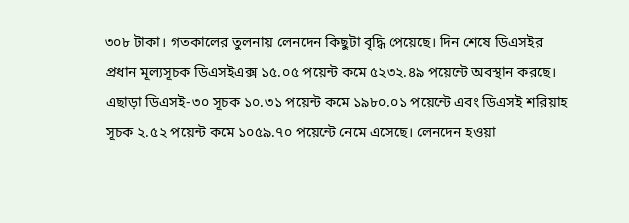৩০৮ টাকা। গতকালের তুলনায় লেনদেন কিছুটা বৃদ্ধি পেয়েছে। দিন শেষে ডিএসইর প্রধান মূল্যসূচক ডিএসইএক্স ১৫.০৫ পয়েন্ট কমে ৫২৩২.৪৯ পয়েন্টে অবস্থান করছে। এছাড়া ডিএসই-৩০ সূচক ১০.৩১ পয়েন্ট কমে ১৯৮০.০১ পয়েন্টে এবং ডিএসই শরিয়াহ সূচক ২.৫২ পয়েন্ট কমে ১০৫৯.৭০ পয়েন্টে নেমে এসেছে। লেনদেন হওয়া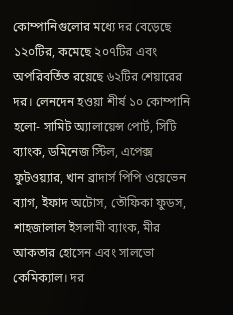কোম্পানিগুলোর মধ্যে দর বেড়েছে ১২০টির, কমেছে ২০৭টির এবং অপরিবর্তিত রয়েছে ৬২টির শেয়ারের দর। লেনদেন হওয়া শীর্ষ ১০ কোম্পানি হলো- সামিট অ্যালায়েন্স পোর্ট, সিটি ব্যাংক, ডমিনেজ স্টিল, এপেক্স ফুটওয়্যার, খান ব্রাদার্স পিপি ওয়েভেন ব্যাগ, ইফাদ অটোস, তৌফিকা ফুডস, শাহজালাল ইসলামী ব্যাংক, মীর আকতার হোসেন এবং সালভো কেমিক্যাল। দর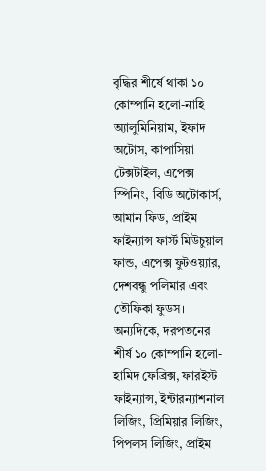বৃদ্ধির শীর্ষে থাকা ১০ কোম্পানি হলো-নাহি অ্যালুমিনিয়াম, ইফাদ অটোস, কাপাসিয়া টেক্সটাইল, এপেক্স স্পিনিং, বিডি অটোকার্স, আমান ফিড, প্রাইম ফাইন্যান্স ফার্স্ট মিউচুয়াল ফান্ড, এপেক্স ফুটওয়্যার, দেশবন্ধু পলিমার এবং তৌফিকা ফুডস। অন্যদিকে, দরপতনের শীর্ষ ১০ কোম্পানি হলো-হামিদ ফেব্রিক্স, ফারইস্ট ফাইন্যান্স, ইন্টারন্যাশনাল লিজিং, প্রিমিয়ার লিজিং, পিপলস লিজিং, প্রাইম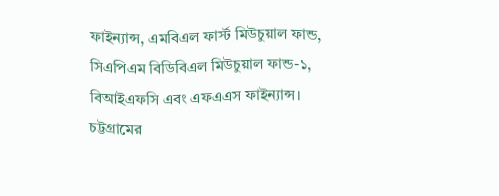ফাইন্যান্স, এমবিএল ফার্স্ট মিউচুয়াল ফান্ড, সিএপিএম বিডিবিএল মিউচুয়াল ফান্ড-১, বিআইএফসি এবং এফএএস ফাইন্যান্স।
চট্টগ্রামের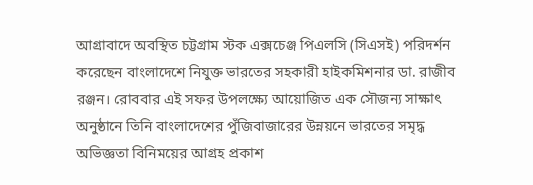আগ্রাবাদে অবস্থিত চট্টগ্রাম স্টক এক্সচেঞ্জ পিএলসি (সিএসই) পরিদর্শন করেছেন বাংলাদেশে নিযুক্ত ভারতের সহকারী হাইকমিশনার ডা. রাজীব রঞ্জন। রোববার এই সফর উপলক্ষ্যে আয়োজিত এক সৌজন্য সাক্ষাৎ অনুষ্ঠানে তিনি বাংলাদেশের পুঁজিবাজারের উন্নয়নে ভারতের সমৃদ্ধ অভিজ্ঞতা বিনিময়ের আগ্রহ প্রকাশ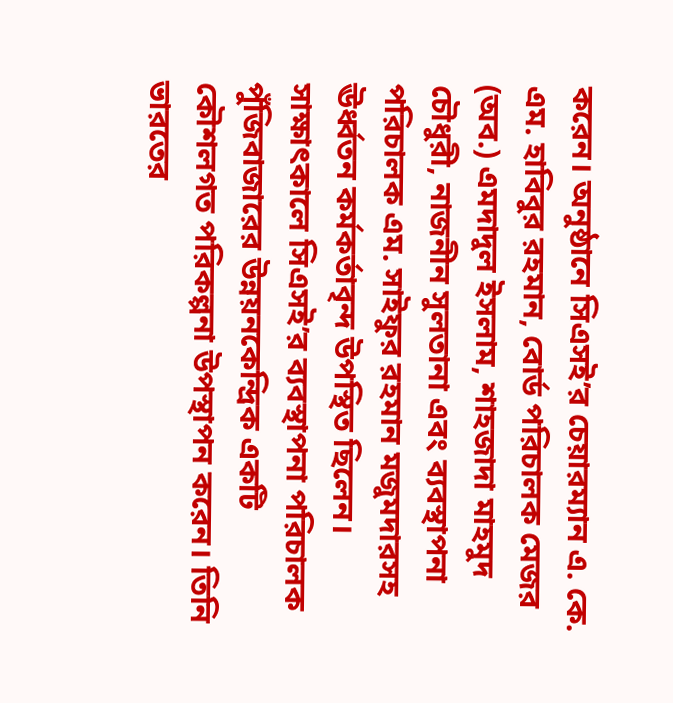করেন। অনুষ্ঠানে সিএসই’র চেয়ারম্যান এ. কে. এম. হাবিবুর রহমান, বোর্ড পরিচালক মেজর (অব.) এমদাদুল ইসলাম, শাহজাদা মাহমুদ চৌধুরী, নাজনীন সুলতানা এবং ব্যবস্থাপনা পরিচালক এম. সাইফুর রহমান মজুমদারসহ ঊর্ধ্বতন কর্মকর্তাবৃন্দ উপস্থিত ছিলেন। সাক্ষাৎকালে সিএসই’র ব্যবস্থাপনা পরিচালক পুঁজিবাজারের উন্নয়নকেন্দ্রিক একটি কৌশলগত পরিকল্পনা উপস্থাপন করেন। তিনি ভারতের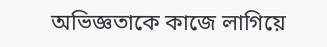অভিজ্ঞতাকে কাজে লাগিয়ে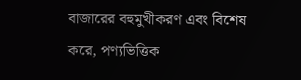বাজারের বহুমুখীকরণ এবং বিশেষ করে, পণ্যভিত্তিক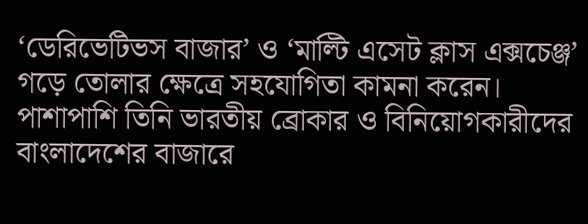‘ডেরিভেটিভস বাজার’ ও ‘মাল্টি এসেট ক্লাস এক্সচেঞ্জ’ গড়ে তোলার ক্ষেত্রে সহযোগিতা কামনা করেন। পাশাপাশি তিনি ভারতীয় ব্রোকার ও বিনিয়োগকারীদের বাংলাদেশের বাজারে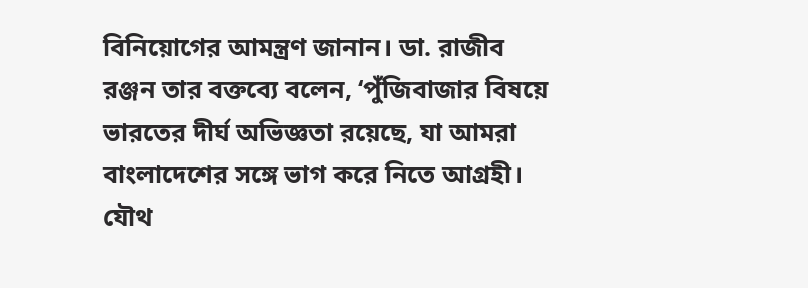বিনিয়োগের আমন্ত্রণ জানান। ডা. রাজীব রঞ্জন তার বক্তব্যে বলেন, ‘পুঁজিবাজার বিষয়ে ভারতের দীর্ঘ অভিজ্ঞতা রয়েছে, যা আমরা বাংলাদেশের সঙ্গে ভাগ করে নিতে আগ্রহী। যৌথ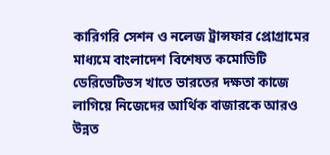কারিগরি সেশন ও নলেজ ট্রান্সফার প্রোগ্রামের মাধ্যমে বাংলাদেশ বিশেষত কমোডিটি ডেরিভেটিভস খাতে ভারতের দক্ষতা কাজে লাগিয়ে নিজেদের আর্থিক বাজারকে আরও উন্নত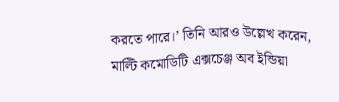করতে পারে।’ তিনি আরও উল্লেখ করেন, মাল্টি কমোডিটি এক্সচেঞ্জ অব ইন্ডিয়া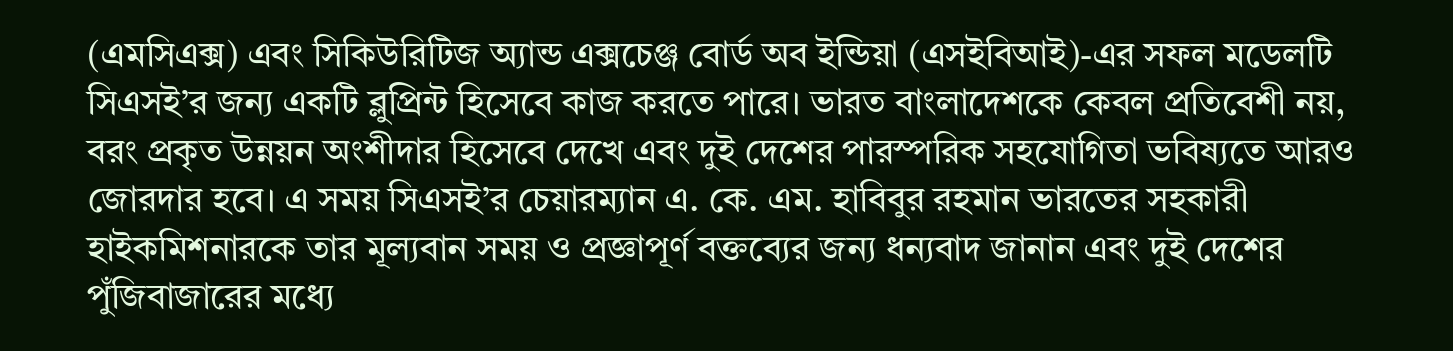(এমসিএক্স) এবং সিকিউরিটিজ অ্যান্ড এক্সচেঞ্জ বোর্ড অব ইন্ডিয়া (এসইবিআই)-এর সফল মডেলটি সিএসই’র জন্য একটি ব্লুপ্রিন্ট হিসেবে কাজ করতে পারে। ভারত বাংলাদেশকে কেবল প্রতিবেশী নয়, বরং প্রকৃত উন্নয়ন অংশীদার হিসেবে দেখে এবং দুই দেশের পারস্পরিক সহযোগিতা ভবিষ্যতে আরও জোরদার হবে। এ সময় সিএসই’র চেয়ারম্যান এ. কে. এম. হাবিবুর রহমান ভারতের সহকারী হাইকমিশনারকে তার মূল্যবান সময় ও প্রজ্ঞাপূর্ণ বক্তব্যের জন্য ধন্যবাদ জানান এবং দুই দেশের পুঁজিবাজারের মধ্যে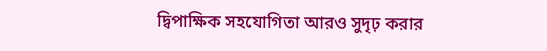দ্বিপাক্ষিক সহযোগিতা আরও সুদৃঢ় করার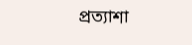প্রত্যাশা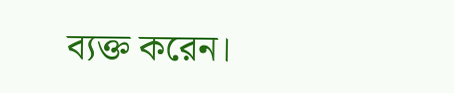ব্যক্ত করেন।